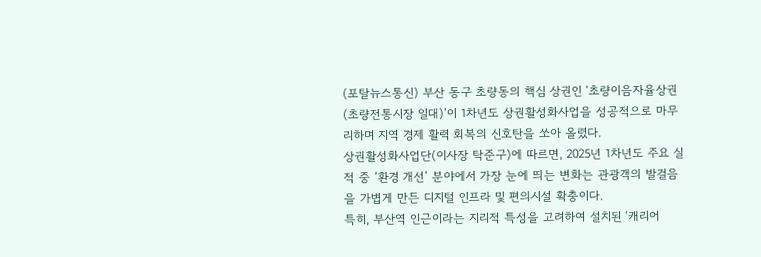(포탈뉴스통신) 부산 동구 초량동의 핵심 상권인 ‘초량이음자율상권(초량전통시장 일대)’이 1차년도 상권활성화사업을 성공적으로 마무리하며 지역 경제 활력 회복의 신호탄을 쏘아 올렸다.
상권활성화사업단(이사장 탁준구)에 따르면, 2025년 1차년도 주요 실적 중 ‘환경 개선’ 분야에서 가장 눈에 띄는 변화는 관광객의 발걸음을 가볍게 만든 디지털 인프라 및 편의시설 확충이다.
특히, 부산역 인근이라는 지리적 특성을 고려하여 설치된 ‘캐리어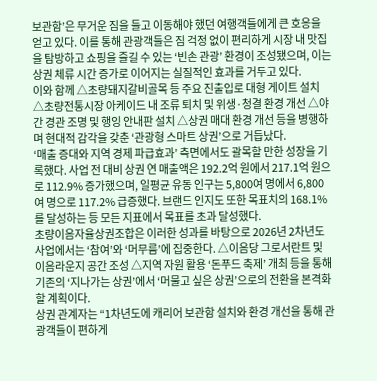보관함’은 무거운 짐을 들고 이동해야 했던 여행객들에게 큰 호응을 얻고 있다. 이를 통해 관광객들은 짐 걱정 없이 편리하게 시장 내 맛집을 탐방하고 쇼핑을 즐길 수 있는 ‘빈손 관광’ 환경이 조성됐으며, 이는 상권 체류 시간 증가로 이어지는 실질적인 효과를 거두고 있다.
이와 함께 △초량돼지갈비골목 등 주요 진출입로 대형 게이트 설치 △초량전통시장 아케이드 내 조류 퇴치 및 위생·청결 환경 개선 △야간 경관 조명 및 행잉 안내판 설치 △상권 매대 환경 개선 등을 병행하며 현대적 감각을 갖춘 ‘관광형 스마트 상권’으로 거듭났다.
‘매출 증대와 지역 경제 파급효과’ 측면에서도 괄목할 만한 성장을 기록했다. 사업 전 대비 상권 연 매출액은 192.2억 원에서 217.1억 원으로 112.9% 증가했으며, 일평균 유동 인구는 5,800여 명에서 6,800여 명으로 117.2% 급증했다. 브랜드 인지도 또한 목표치의 168.1%를 달성하는 등 모든 지표에서 목표를 초과 달성했다.
초량이음자율상권조합은 이러한 성과를 바탕으로 2026년 2차년도 사업에서는 ‘참여’와 ‘머무름’에 집중한다. △이음당 그로서란트 및 이음라운지 공간 조성 △지역 자원 활용 ‘돈푸드 축제’ 개최 등을 통해 기존의 ‘지나가는 상권’에서 ‘머물고 싶은 상권’으로의 전환을 본격화할 계획이다.
상권 관계자는 “1차년도에 캐리어 보관함 설치와 환경 개선을 통해 관광객들이 편하게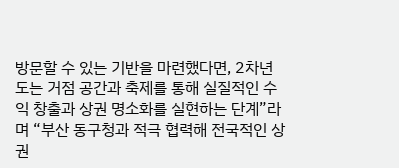방문할 수 있는 기반을 마련했다면, 2차년도는 거점 공간과 축제를 통해 실질적인 수익 창출과 상권 명소화를 실현하는 단계”라며 “부산 동구청과 적극 협력해 전국적인 상권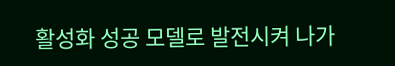활성화 성공 모델로 발전시켜 나가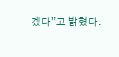겠다”고 밝혔다.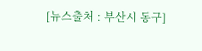[뉴스출처 : 부산시 동구]